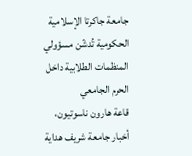جامعة جاكرتا الإسلامية الحكومية تُدشّن مسؤولي المنظمات الطلابية داخل الحرم الجامعي
قاعة هارون ناسوتيون، أخبار جامعة شريف هداية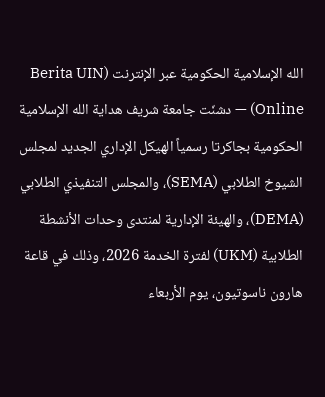الله الإسلامية الحكومية عبر الإنترنت (Berita UIN Online) — دشنّت جامعة شريف هداية الله الإسلامية الحكومية بجاكرتا رسمياً الهيكل الإداري الجديد لمجلس الشيوخ الطلابي (SEMA)، والمجلس التنفيذي الطلابي (DEMA)، والهيئة الإدارية لمنتدى وحدات الأنشطة الطلابية (UKM) لفترة الخدمة 2026، وذلك في قاعة هارون ناسوتيون، يوم الأربعاء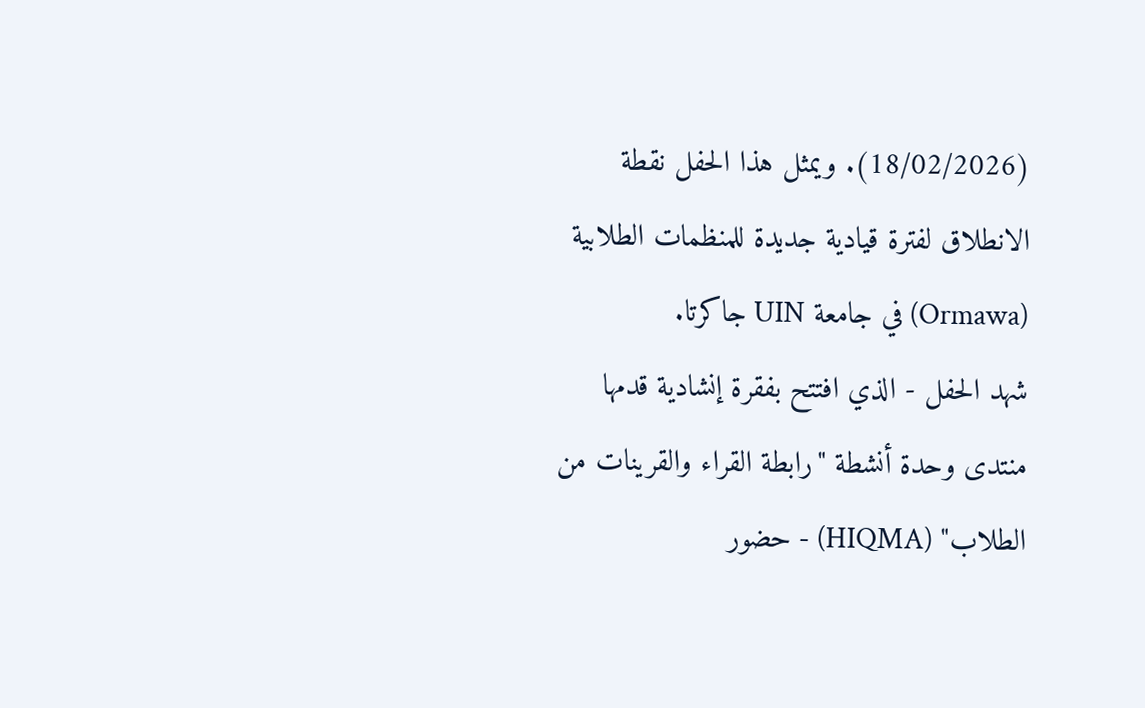(18/02/2026). ويمثل هذا الحفل نقطة الانطلاق لفترة قيادية جديدة للمنظمات الطلابية (Ormawa) في جامعة UIN جاكرتا.
شهد الحفل - الذي افتتح بفقرة إنشادية قدمها منتدى وحدة أنشطة "رابطة القراء والقرينات من الطلاب" (HIQMA) - حضور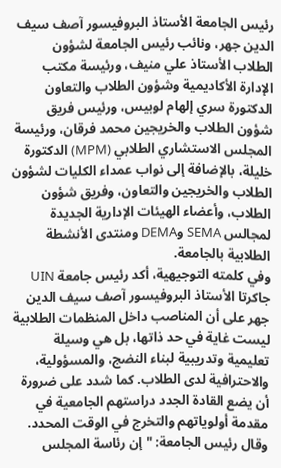رئيس الجامعة الأستاذ البروفيسور آصف سيف الدين جهر، ونائب رئيس الجامعة لشؤون الطلاب الأستاذ علي منيف، ورئيسة مكتب الإدارة الأكاديمية وشؤون الطلاب والتعاون الدكتورة سري إلهام لوبيس، ورئيس فريق شؤون الطلاب والخريجين محمد فرقان، ورئيسة المجلس الاستشاري الطلابي (MPM) الدكتورة خليلة، بالإضافة إلى نواب عمداء الكليات لشؤون الطلاب والخريجين والتعاون، وفريق شؤون الطلاب، وأعضاء الهيئات الإدارية الجديدة لمجالس SEMA وDEMA ومنتدى الأنشطة الطلابية بالجامعة.
وفي كلمته التوجيهية، أكد رئيس جامعة UIN جاكرتا الأستاذ البروفيسور آصف سيف الدين جهر على أن المناصب داخل المنظمات الطلابية ليست غاية في حد ذاتها، بل هي وسيلة تعليمية وتدريبية لبناء النضج، والمسؤولية، والاحترافية لدى الطلاب. كما شدد على ضرورة أن يضع القادة الجدد دراستهم الجامعية في مقدمة أولوياتهم والتخرج في الوقت المحدد.
وقال رئيس الجامعة: "إن رئاسة المجلس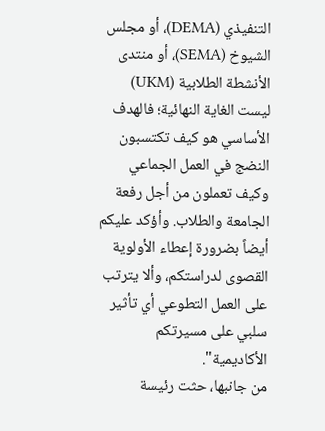التنفيذي (DEMA)، أو مجلس الشيوخ (SEMA)، أو منتدى الأنشطة الطلابية (UKM) ليست الغاية النهائية؛ فالهدف الأساسي هو كيف تكتسبون النضج في العمل الجماعي وكيف تعملون من أجل رفعة الجامعة والطلاب. وأؤكد عليكم أيضاً بضرورة إعطاء الأولوية القصوى لدراستكم، وألا يترتب على العمل التطوعي أي تأثير سلبي على مسيرتكم الأكاديمية".
من جانبها، حثت رئيسة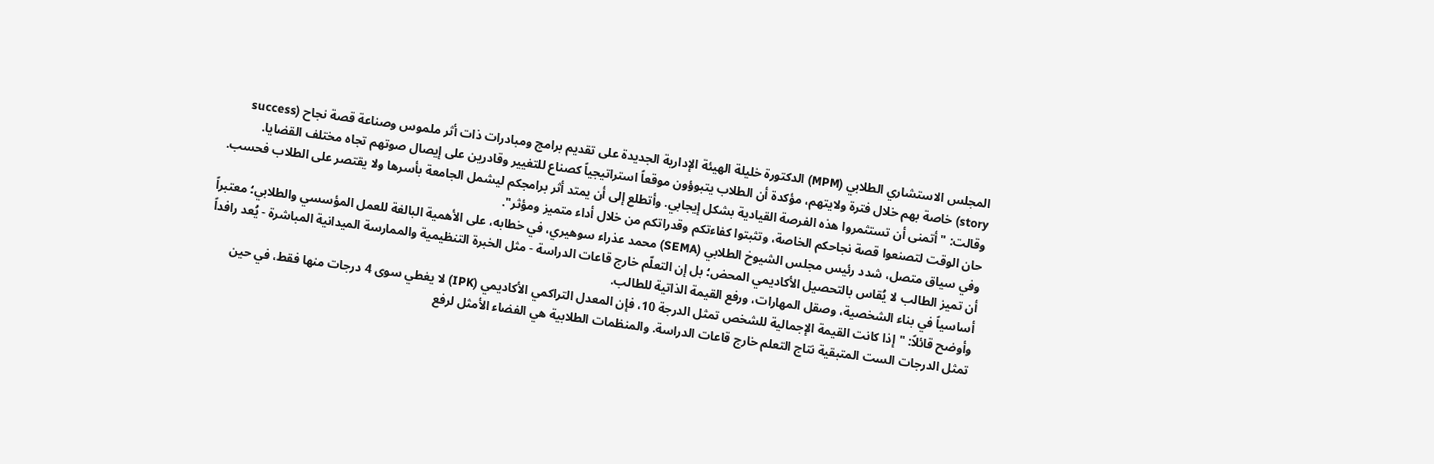المجلس الاستشاري الطلابي (MPM) الدكتورة خليلة الهيئة الإدارية الجديدة على تقديم برامج ومبادرات ذات أثر ملموس وصناعة قصة نجاح (success story) خاصة بهم خلال فترة ولايتهم، مؤكدة أن الطلاب يتبوؤون موقعاً استراتيجياً كصناع للتغيير وقادرين على إيصال صوتهم تجاه مختلف القضايا.
وقالت: "أتمنى أن تستثمروا هذه الفرصة القيادية بشكل إيجابي. وأتطلع إلى أن يمتد أثر برامجكم ليشمل الجامعة بأسرها ولا يقتصر على الطلاب فحسب. حان الوقت لتصنعوا قصة نجاحكم الخاصة، وتثبتوا كفاءتكم وقدراتكم من خلال أداء متميز ومؤثر".
وفي سياق متصل، شدد رئيس مجلس الشيوخ الطلابي (SEMA) محمد عذراء سوهيري، في خطابه، على الأهمية البالغة للعمل المؤسسي والطلابي؛ معتبراً أن تميز الطالب لا يُقاس بالتحصيل الأكاديمي المحض؛ بل إن التعلّم خارج قاعات الدراسة - مثل الخبرة التنظيمية والممارسة الميدانية المباشرة - يُعد رافداً أساسياً في بناء الشخصية، وصقل المهارات، ورفع القيمة الذاتية للطالب.
وأوضح قائلاً: "إذا كانت القيمة الإجمالية للشخص تمثل الدرجة 10، فإن المعدل التراكمي الأكاديمي (IPK) لا يغطي سوى 4 درجات منها فقط، في حين تمثل الدرجات الست المتبقية نتاج التعلم خارج قاعات الدراسة. والمنظمات الطلابية هي الفضاء الأمثل لرفع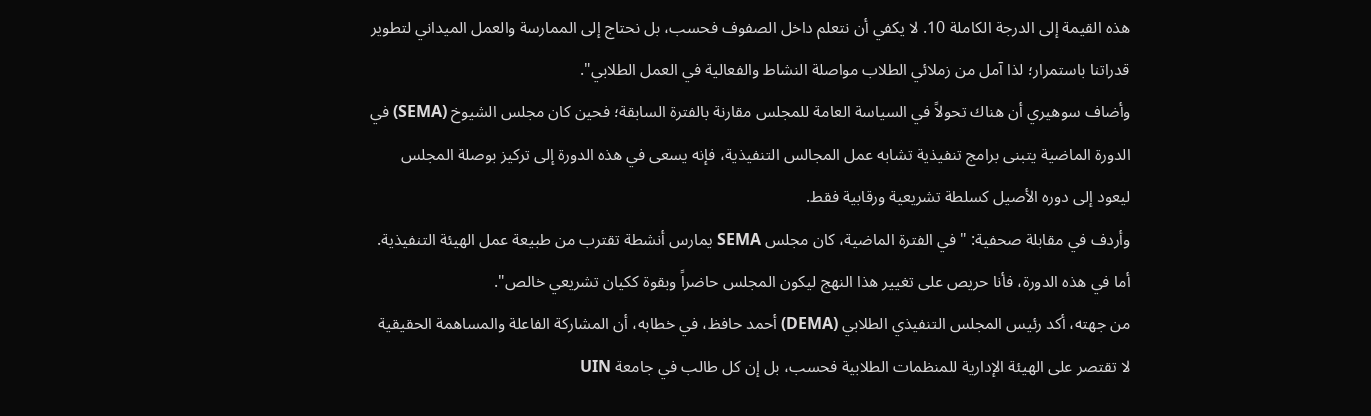هذه القيمة إلى الدرجة الكاملة 10. لا يكفي أن نتعلم داخل الصفوف فحسب، بل نحتاج إلى الممارسة والعمل الميداني لتطوير قدراتنا باستمرار؛ لذا آمل من زملائي الطلاب مواصلة النشاط والفعالية في العمل الطلابي".
وأضاف سوهيري أن هناك تحولاً في السياسة العامة للمجلس مقارنة بالفترة السابقة؛ فحين كان مجلس الشيوخ (SEMA) في الدورة الماضية يتبنى برامج تنفيذية تشابه عمل المجالس التنفيذية، فإنه يسعى في هذه الدورة إلى تركيز بوصلة المجلس ليعود إلى دوره الأصيل كسلطة تشريعية ورقابية فقط.
وأردف في مقابلة صحفية: "في الفترة الماضية، كان مجلس SEMA يمارس أنشطة تقترب من طبيعة عمل الهيئة التنفيذية. أما في هذه الدورة، فأنا حريص على تغيير هذا النهج ليكون المجلس حاضراً وبقوة ككيان تشريعي خالص".
من جهته، أكد رئيس المجلس التنفيذي الطلابي (DEMA) أحمد حافظ، في خطابه، أن المشاركة الفاعلة والمساهمة الحقيقية لا تقتصر على الهيئة الإدارية للمنظمات الطلابية فحسب، بل إن كل طالب في جامعة UIN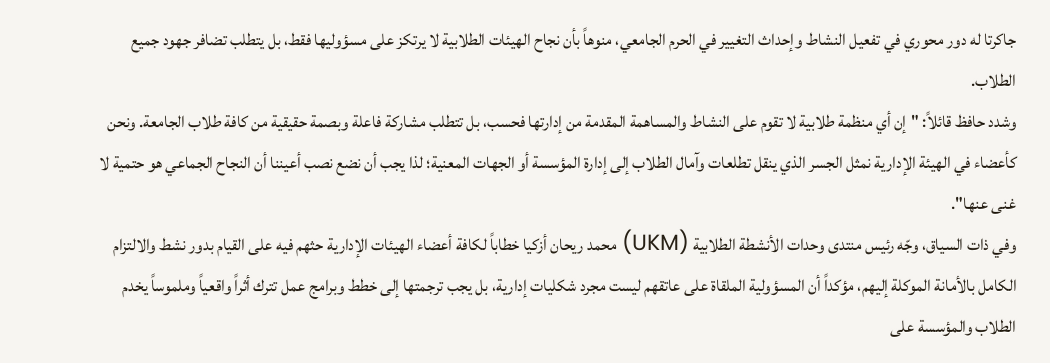جاكرتا له دور محوري في تفعيل النشاط وإحداث التغيير في الحرم الجامعي، منوهاً بأن نجاح الهيئات الطلابية لا يرتكز على مسؤوليها فقط، بل يتطلب تضافر جهود جميع الطلاب.
وشدد حافظ قائلاً: "إن أي منظمة طلابية لا تقوم على النشاط والمساهمة المقدمة من إدارتها فحسب، بل تتطلب مشاركة فاعلة وبصمة حقيقية من كافة طلاب الجامعة. ونحن كأعضاء في الهيئة الإدارية نمثل الجسر الذي ينقل تطلعات وآمال الطلاب إلى إدارة المؤسسة أو الجهات المعنية؛ لذا يجب أن نضع نصب أعيننا أن النجاح الجماعي هو حتمية لا غنى عنها".
وفي ذات السياق، وجّه رئيس منتدى وحدات الأنشطة الطلابية (UKM) محمد ريحان أزكيا خطاباً لكافة أعضاء الهيئات الإدارية حثهم فيه على القيام بدور نشط والالتزام الكامل بالأمانة الموكلة إليهم، مؤكداً أن المسؤولية الملقاة على عاتقهم ليست مجرد شكليات إدارية، بل يجب ترجمتها إلى خطط وبرامج عمل تترك أثراً واقعياً وملموساً يخدم الطلاب والمؤسسة على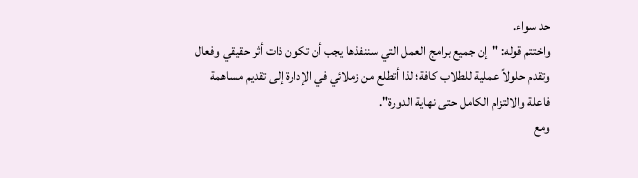حد سواء.
واختتم قوله: "إن جميع برامج العمل التي سننفذها يجب أن تكون ذات أثر حقيقي وفعال وتقدم حلولاً عملية للطلاب كافة؛ لذا أتطلع من زملائي في الإدارة إلى تقديم مساهمة فاعلة والالتزام الكامل حتى نهاية الدورة".
ومع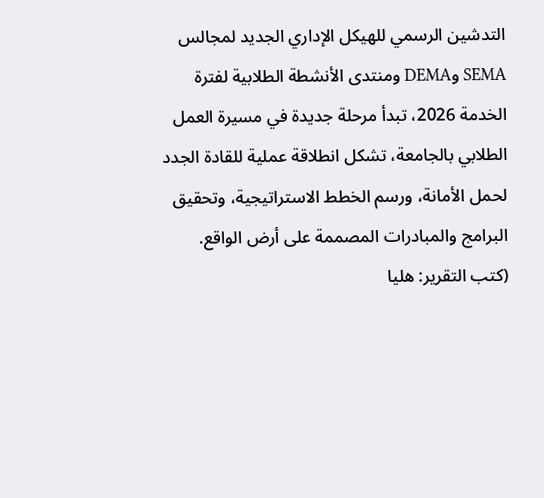التدشين الرسمي للهيكل الإداري الجديد لمجالس SEMA وDEMA ومنتدى الأنشطة الطلابية لفترة الخدمة 2026، تبدأ مرحلة جديدة في مسيرة العمل الطلابي بالجامعة، تشكل انطلاقة عملية للقادة الجدد لحمل الأمانة، ورسم الخطط الاستراتيجية، وتحقيق البرامج والمبادرات المصممة على أرض الواقع.
(كتب التقرير: هليا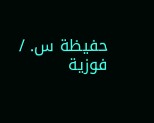حفيظة س. / فوزية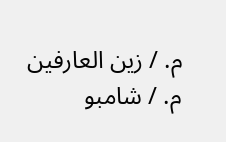م. / زين العارفين م. / شامبو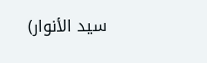سيد الأنوار)